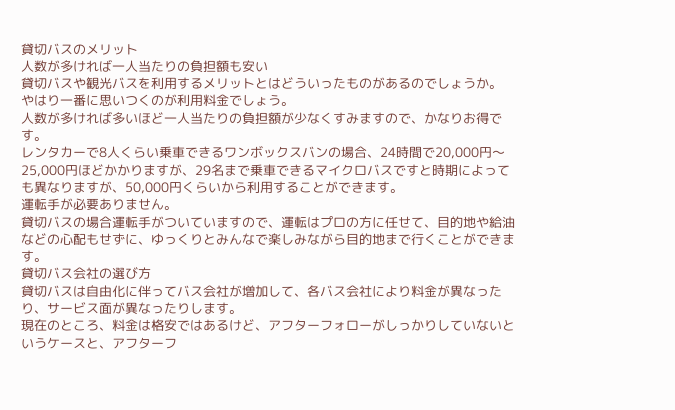貸切バスのメリット
人数が多ければ一人当たりの負担額も安い
貸切バスや観光バスを利用するメリットとはどういったものがあるのでしょうか。
やはり一番に思いつくのが利用料金でしょう。
人数が多ければ多いほど一人当たりの負担額が少なくすみますので、かなりお得です。
レンタカーで8人くらい乗車できるワンボックスバンの場合、24時間で20,000円〜25,000円ほどかかりますが、29名まで乗車できるマイクロバスですと時期によっても異なりますが、50,000円くらいから利用することができます。
運転手が必要ありません。
貸切バスの場合運転手がついていますので、運転はプロの方に任せて、目的地や給油などの心配もせずに、ゆっくりとみんなで楽しみながら目的地まで行くことができます。
貸切バス会社の選び方
貸切バスは自由化に伴ってバス会社が増加して、各バス会社により料金が異なったり、サービス面が異なったりします。
現在のところ、料金は格安ではあるけど、アフターフォローがしっかりしていないというケースと、アフターフ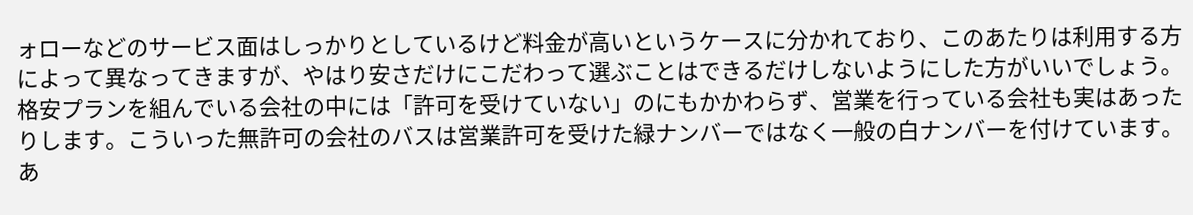ォローなどのサービス面はしっかりとしているけど料金が高いというケースに分かれており、このあたりは利用する方によって異なってきますが、やはり安さだけにこだわって選ぶことはできるだけしないようにした方がいいでしょう。
格安プランを組んでいる会社の中には「許可を受けていない」のにもかかわらず、営業を行っている会社も実はあったりします。こういった無許可の会社のバスは営業許可を受けた緑ナンバーではなく一般の白ナンバーを付けています。
あ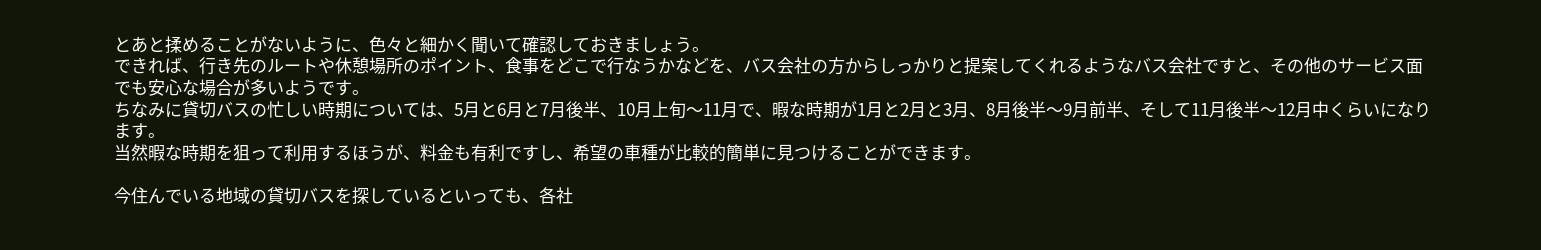とあと揉めることがないように、色々と細かく聞いて確認しておきましょう。
できれば、行き先のルートや休憩場所のポイント、食事をどこで行なうかなどを、バス会社の方からしっかりと提案してくれるようなバス会社ですと、その他のサービス面でも安心な場合が多いようです。
ちなみに貸切バスの忙しい時期については、5月と6月と7月後半、10月上旬〜11月で、暇な時期が1月と2月と3月、8月後半〜9月前半、そして11月後半〜12月中くらいになります。
当然暇な時期を狙って利用するほうが、料金も有利ですし、希望の車種が比較的簡単に見つけることができます。

今住んでいる地域の貸切バスを探しているといっても、各社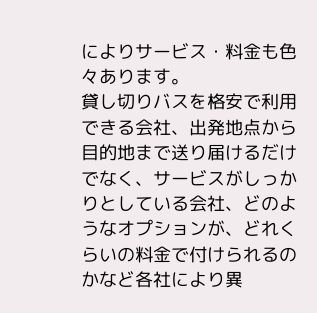によりサービス・料金も色々あります。
貸し切りバスを格安で利用できる会社、出発地点から目的地まで送り届けるだけでなく、サービスがしっかりとしている会社、どのようなオプションが、どれくらいの料金で付けられるのかなど各社により異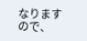なりますので、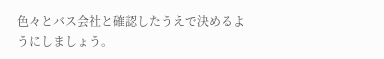色々とバス会社と確認したうえで決めるようにしましょう。